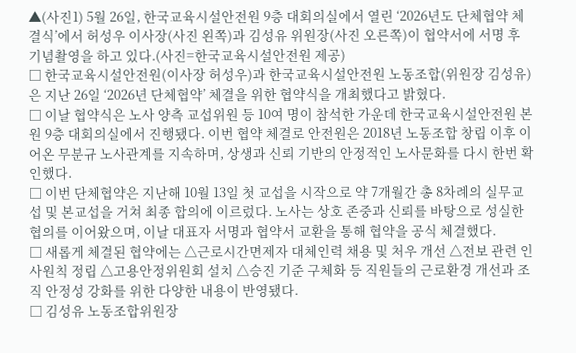▲(사진1) 5월 26일, 한국교육시설안전원 9층 대회의실에서 열린 ‘2026년도 단체협약 체결식’에서 허성우 이사장(사진 왼쪽)과 김성유 위원장(사진 오른쪽)이 협약서에 서명 후 기념촬영을 하고 있다.(사진=한국교육시설안전원 제공)
□ 한국교육시설안전원(이사장 허성우)과 한국교육시설안전원 노동조합(위원장 김성유)은 지난 26일 ‘2026년 단체협약’ 체결을 위한 협약식을 개최했다고 밝혔다.
□ 이날 협약식은 노사 양측 교섭위원 등 10여 명이 참석한 가운데 한국교육시설안전원 본원 9층 대회의실에서 진행됐다. 이번 협약 체결로 안전원은 2018년 노동조합 창립 이후 이어온 무분규 노사관계를 지속하며, 상생과 신뢰 기반의 안정적인 노사문화를 다시 한번 확인했다.
□ 이번 단체협약은 지난해 10월 13일 첫 교섭을 시작으로 약 7개월간 총 8차례의 실무교섭 및 본교섭을 거쳐 최종 합의에 이르렀다. 노사는 상호 존중과 신뢰를 바탕으로 성실한 협의를 이어왔으며, 이날 대표자 서명과 협약서 교환을 통해 협약을 공식 체결했다.
□ 새롭게 체결된 협약에는 △근로시간면제자 대체인력 채용 및 처우 개선 △전보 관련 인사원칙 정립 △고용안정위원회 설치 △승진 기준 구체화 등 직원들의 근로환경 개선과 조직 안정성 강화를 위한 다양한 내용이 반영됐다.
□ 김성유 노동조합위원장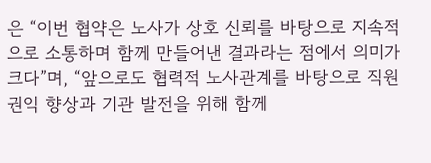은 “이번 협약은 노사가 상호 신뢰를 바탕으로 지속적으로 소통하며 함께 만들어낸 결과라는 점에서 의미가 크다”며, “앞으로도 협력적 노사관계를 바탕으로 직원 권익 향상과 기관 발전을 위해 함께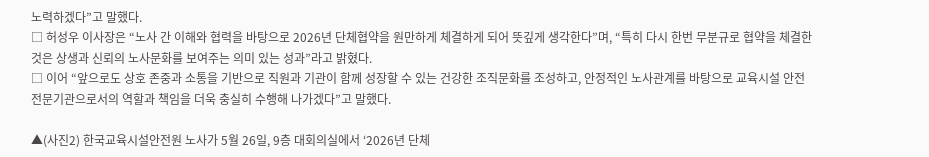노력하겠다”고 말했다.
□ 허성우 이사장은 “노사 간 이해와 협력을 바탕으로 2026년 단체협약을 원만하게 체결하게 되어 뜻깊게 생각한다”며, “특히 다시 한번 무분규로 협약을 체결한 것은 상생과 신뢰의 노사문화를 보여주는 의미 있는 성과”라고 밝혔다.
□ 이어 “앞으로도 상호 존중과 소통을 기반으로 직원과 기관이 함께 성장할 수 있는 건강한 조직문화를 조성하고, 안정적인 노사관계를 바탕으로 교육시설 안전 전문기관으로서의 역할과 책임을 더욱 충실히 수행해 나가겠다”고 말했다.

▲(사진2) 한국교육시설안전원 노사가 5월 26일, 9층 대회의실에서 ‘2026년 단체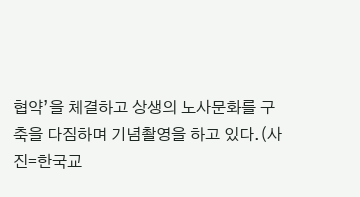협약’을 체결하고 상생의 노사문화를 구축을 다짐하며 기념촬영을 하고 있다.(사진=한국교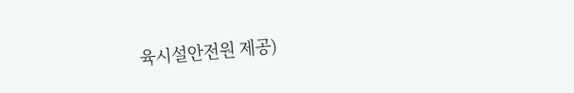육시설안전원 제공)